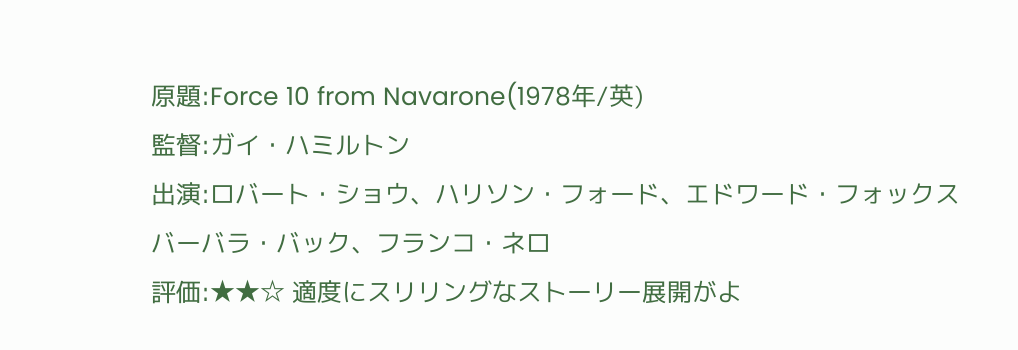原題:Force 10 from Navarone(1978年/英)
監督:ガイ・ハミルトン
出演:ロバート・ショウ、ハリソン・フォード、エドワード・フォックス
バーバラ・バック、フランコ・ネロ
評価:★★☆ 適度にスリリングなストーリー展開がよ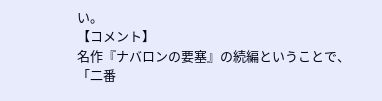い。
【コメント】
名作『ナバロンの要塞』の続編ということで、
「二番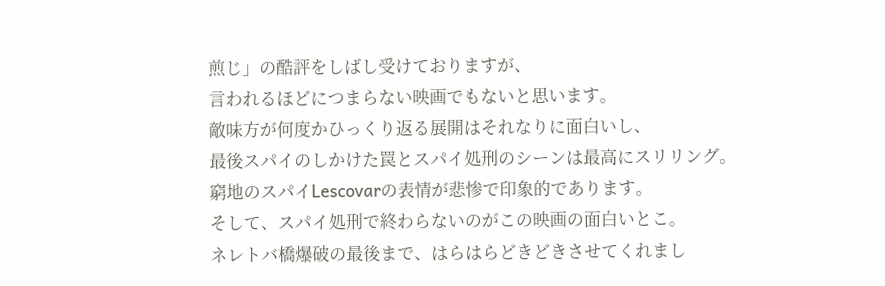煎じ」の酷評をしばし受けておりますが、
言われるほどにつまらない映画でもないと思います。
敵味方が何度かひっくり返る展開はそれなりに面白いし、
最後スパイのしかけた罠とスパイ処刑のシーンは最高にスリリング。
窮地のスパイLescovarの表情が悲惨で印象的であります。
そして、スパイ処刑で終わらないのがこの映画の面白いとこ。
ネレトバ橋爆破の最後まで、はらはらどきどきさせてくれまし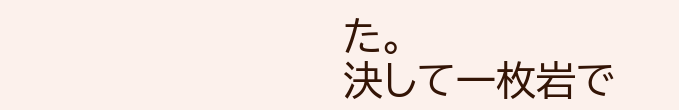た。
決して一枚岩で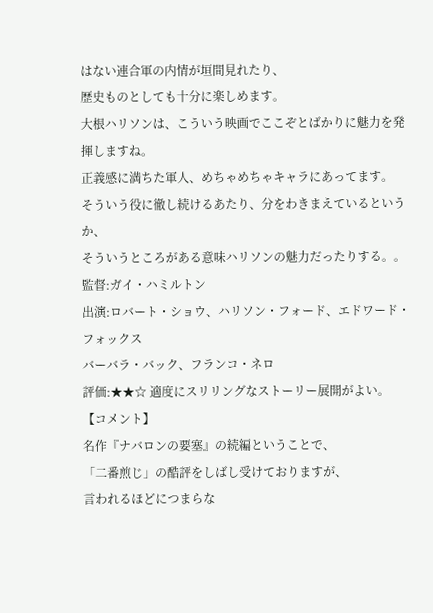はない連合軍の内情が垣間見れたり、
歴史ものとしても十分に楽しめます。
大根ハリソンは、こういう映画でここぞとばかりに魅力を発揮しますね。
正義感に満ちた軍人、めちゃめちゃキャラにあってます。
そういう役に徹し続けるあたり、分をわきまえているというか、
そういうところがある意味ハリソンの魅力だったりする。。
監督:ガイ・ハミルトン
出演:ロバート・ショウ、ハリソン・フォード、エドワード・フォックス
バーバラ・バック、フランコ・ネロ
評価:★★☆ 適度にスリリングなストーリー展開がよい。
【コメント】
名作『ナバロンの要塞』の続編ということで、
「二番煎じ」の酷評をしばし受けておりますが、
言われるほどにつまらな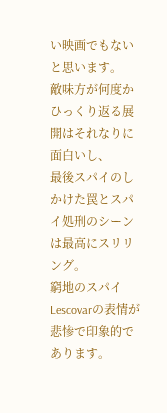い映画でもないと思います。
敵味方が何度かひっくり返る展開はそれなりに面白いし、
最後スパイのしかけた罠とスパイ処刑のシーンは最高にスリリング。
窮地のスパイLescovarの表情が悲惨で印象的であります。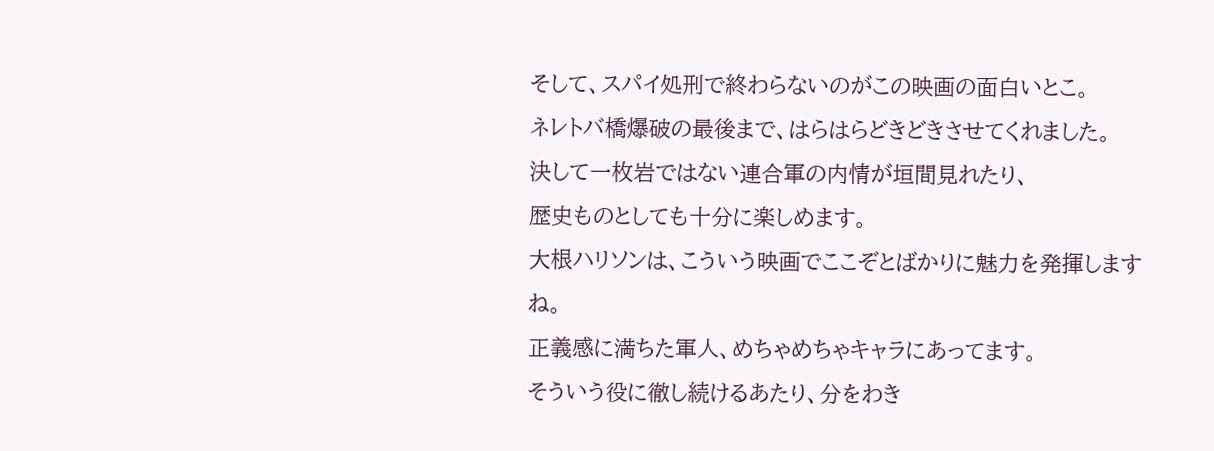そして、スパイ処刑で終わらないのがこの映画の面白いとこ。
ネレトバ橋爆破の最後まで、はらはらどきどきさせてくれました。
決して一枚岩ではない連合軍の内情が垣間見れたり、
歴史ものとしても十分に楽しめます。
大根ハリソンは、こういう映画でここぞとばかりに魅力を発揮しますね。
正義感に満ちた軍人、めちゃめちゃキャラにあってます。
そういう役に徹し続けるあたり、分をわき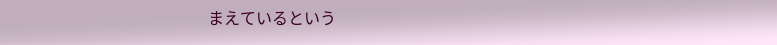まえているという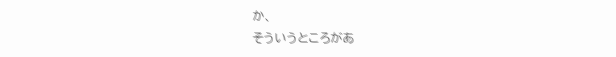か、
そういうところがあ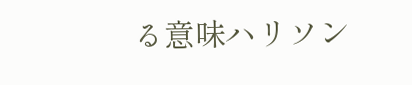る意味ハリソン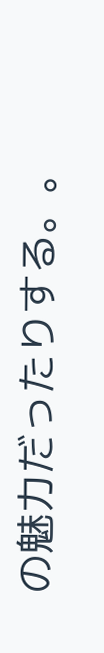の魅力だったりする。。